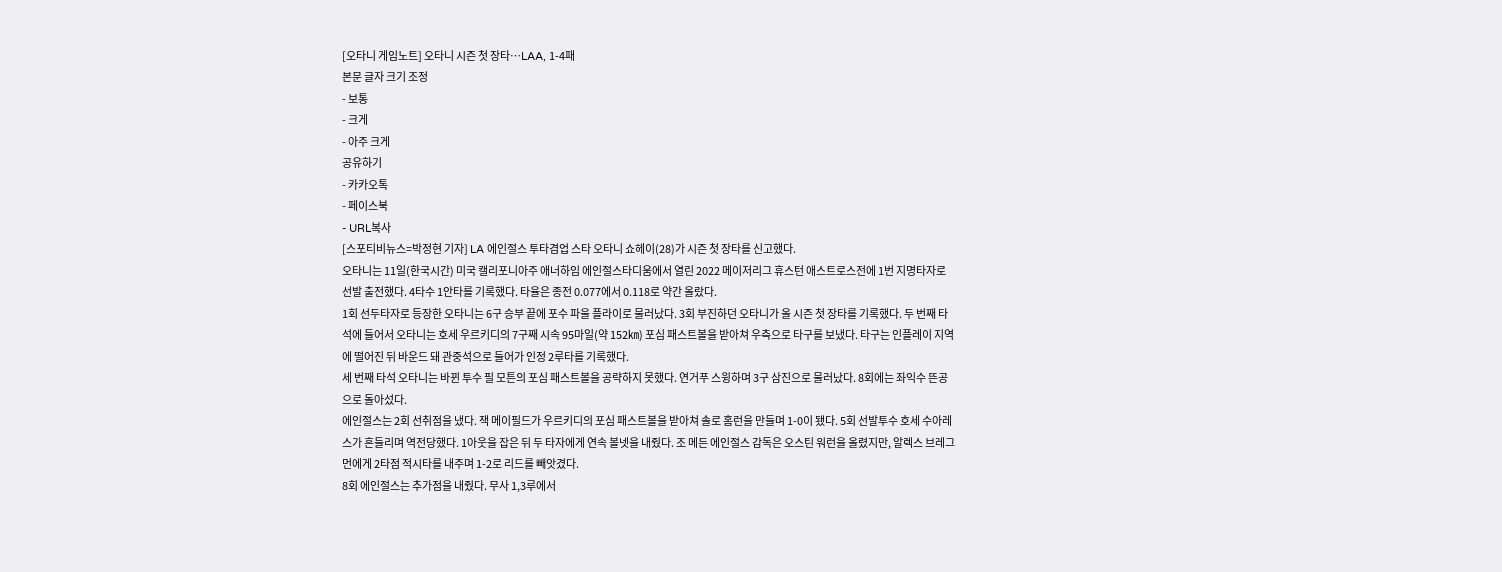[오타니 게임노트] 오타니 시즌 첫 장타…LAA, 1-4패
본문 글자 크기 조정
- 보통
- 크게
- 아주 크게
공유하기
- 카카오톡
- 페이스북
- URL복사
[스포티비뉴스=박정현 기자] LA 에인절스 투타겸업 스타 오타니 쇼헤이(28)가 시즌 첫 장타를 신고했다.
오타니는 11일(한국시간) 미국 캘리포니아주 애너하임 에인절스타디움에서 열린 2022 메이저리그 휴스턴 애스트로스전에 1번 지명타자로 선발 출전했다. 4타수 1안타를 기록했다. 타율은 종전 0.077에서 0.118로 약간 올랐다.
1회 선두타자로 등장한 오타니는 6구 승부 끝에 포수 파울 플라이로 물러났다. 3회 부진하던 오타니가 올 시즌 첫 장타를 기록했다. 두 번째 타석에 들어서 오타니는 호세 우르키디의 7구째 시속 95마일(약 152㎞) 포심 패스트볼을 받아쳐 우측으로 타구를 보냈다. 타구는 인플레이 지역에 떨어진 뒤 바운드 돼 관중석으로 들어가 인정 2루타를 기록했다.
세 번째 타석 오타니는 바뀐 투수 필 모튼의 포심 패스트볼을 공략하지 못했다. 연거푸 스윙하며 3구 삼진으로 물러났다. 8회에는 좌익수 뜬공으로 돌아섰다.
에인절스는 2회 선취점을 냈다. 잭 메이필드가 우르키디의 포심 패스트볼을 받아쳐 솔로 홈런을 만들며 1-0이 됐다. 5회 선발투수 호세 수아레스가 흔들리며 역전당했다. 1아웃을 잡은 뒤 두 타자에게 연속 볼넷을 내줬다. 조 메든 에인절스 감독은 오스틴 워런을 올렸지만, 알렉스 브레그먼에게 2타점 적시타를 내주며 1-2로 리드를 빼앗겼다.
8회 에인절스는 추가점을 내줬다. 무사 1,3루에서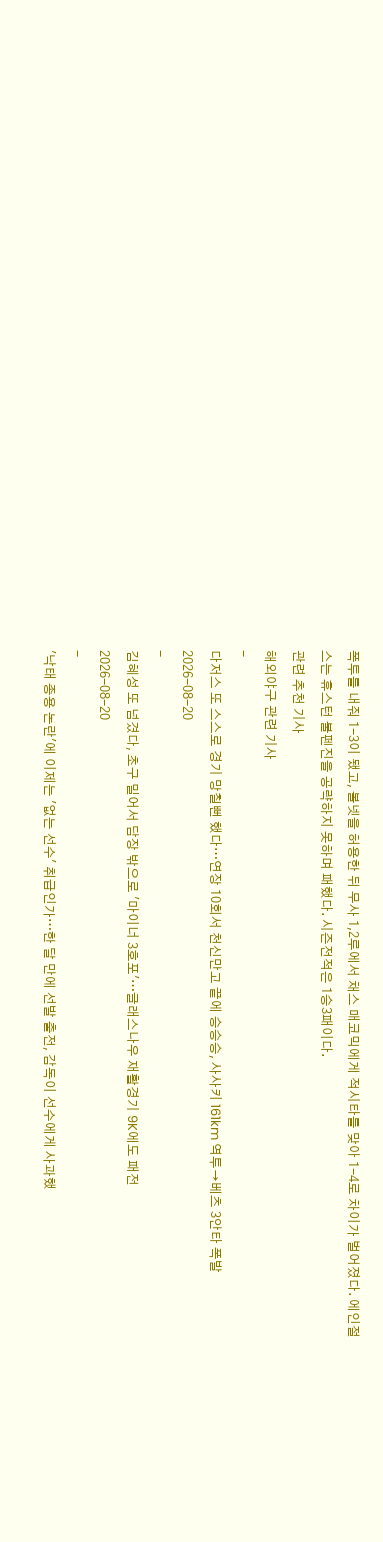폭투를 내줘 1-3이 됐고, 볼넷을 허용한 뒤 무사 1,2루에서 채스 매코믹에게 적시타를 맞아 1-4로 차이가 벌어졌다. 에인절스는 휴스턴 불펜진을 공략하지 못하며 패했다. 시즌전적은 1승3패이다.
관련 추천 기사
해외야구 관련 기사
-
다저스 또 스스로 경기 망칠뻔 했다…연장 10회서 천신만고 끝에 승승승, 사사키 161km 역투→베츠 3안타 폭발
2026-08-20
-
김혜성 또 넘겼다, 초구 밀어서 담장 밖으로 '마이너 3호포'…글래스나우 재활경기 9K에도 패전
2026-08-20
-
'낙태 종용 논란'에 이제는 '없는 선수' 취급인가…한 달 만에 선발 출전, 감독이 선수에게 사과했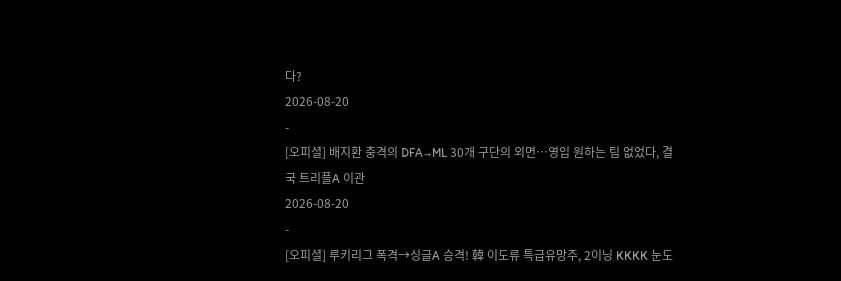다?
2026-08-20
-
[오피셜] 배지환 충격의 DFA→ML 30개 구단의 외면…영입 원하는 팀 없었다, 결국 트리플A 이관
2026-08-20
-
[오피셜] 루키리그 폭격→싱글A 승격! 韓 이도류 특급유망주, 2이닝 KKKK 눈도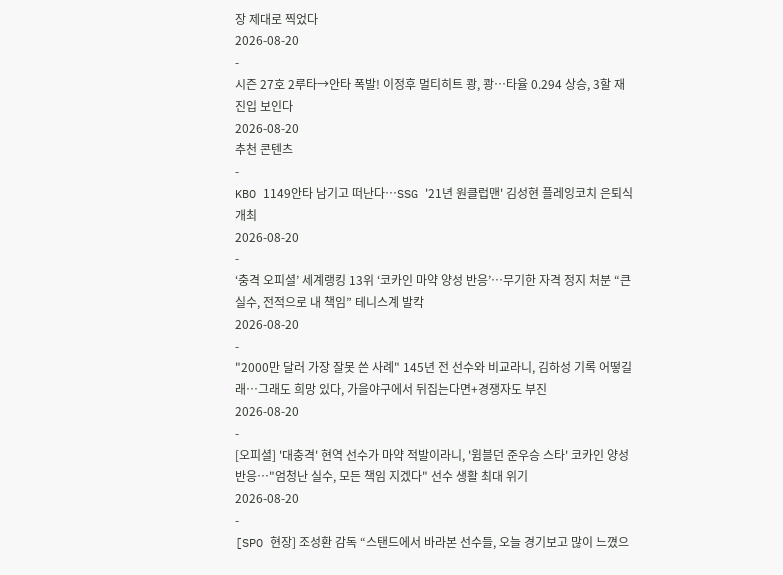장 제대로 찍었다
2026-08-20
-
시즌 27호 2루타→안타 폭발! 이정후 멀티히트 쾅, 쾅…타율 0.294 상승, 3할 재진입 보인다
2026-08-20
추천 콘텐츠
-
KBO 1149안타 남기고 떠난다…SSG '21년 원클럽맨' 김성현 플레잉코치 은퇴식 개최
2026-08-20
-
‘충격 오피셜’ 세계랭킹 13위 ‘코카인 마약 양성 반응’…무기한 자격 정지 처분 “큰 실수, 전적으로 내 책임” 테니스계 발칵
2026-08-20
-
"2000만 달러 가장 잘못 쓴 사례" 145년 전 선수와 비교라니, 김하성 기록 어떻길래…그래도 희망 있다, 가을야구에서 뒤집는다면+경쟁자도 부진
2026-08-20
-
[오피셜] '대충격' 현역 선수가 마약 적발이라니, '윔블던 준우승 스타' 코카인 양성 반응…"엄청난 실수, 모든 책임 지겠다" 선수 생활 최대 위기
2026-08-20
-
[SPO 현장] 조성환 감독 “스탠드에서 바라본 선수들, 오늘 경기보고 많이 느꼈으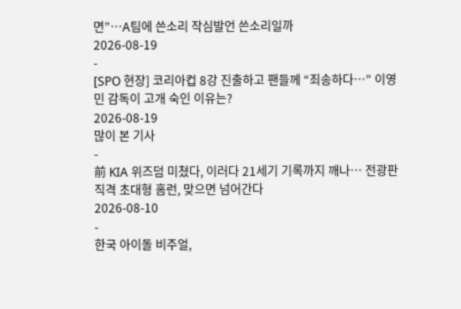면”…A팀에 쓴소리 작심발언 쓴소리일까
2026-08-19
-
[SPO 현장] 코리아컵 8강 진출하고 팬들께 “죄송하다…” 이영민 감독이 고개 숙인 이유는?
2026-08-19
많이 본 기사
-
前 KIA 위즈덤 미쳤다, 이러다 21세기 기록까지 깨나… 전광판 직격 초대형 홈런, 맞으면 넘어간다
2026-08-10
-
한국 아이돌 비주얼,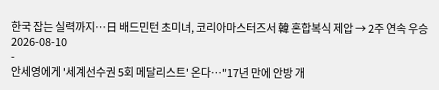한국 잡는 실력까지…日 배드민턴 초미녀, 코리아마스터즈서 韓 혼합복식 제압 → 2주 연속 우승
2026-08-10
-
안세영에게 '세계선수권 5회 메달리스트' 온다…"17년 만에 안방 개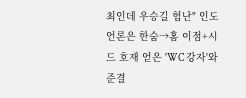최인데 우승길 험난" 인도 언론은 한숨→홈 이점+시드 호재 얻은 'WC 강자'와 준결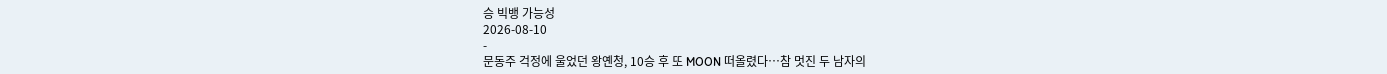승 빅뱅 가능성
2026-08-10
-
문동주 걱정에 울었던 왕옌청, 10승 후 또 MOON 떠올렸다…참 멋진 두 남자의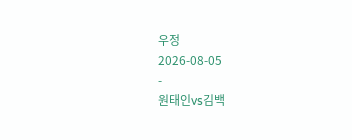우정
2026-08-05
-
원태인vs김백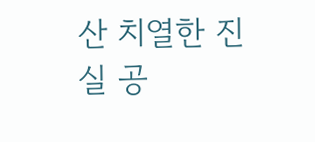산 치열한 진실 공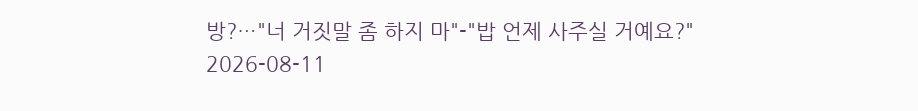방?…"너 거짓말 좀 하지 마"-"밥 언제 사주실 거예요?"
2026-08-11